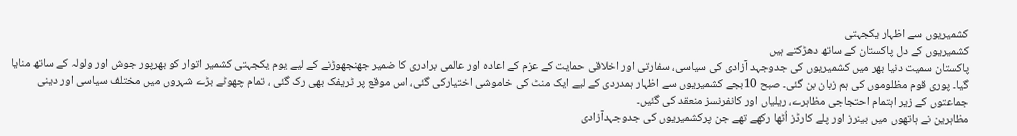کشمیریوں سے اظہار یکجہتی
کشمیریوں کے دل پاکستان کے ساتھ دھڑکتے ہیں
پاکستان سمیت دنیا بھر میں کشمیریوں کی جدوجہد آزادی کی سیاسی، سفارتی اور اخلاقی حمایت کے عزم کے اعادہ اور عالمی برادری کا ضمیر جھنجھوڑنے کے لیے یوم یکجہتی کشمیر اتوار کو بھرپور جوش اور ولولہ کے ساتھ منایا گیا۔ پوری قوم مظلوموں کی ہم زبان بن گئی۔ صبح 10بجے کشمیریوں سے اظہار ہمدردی کے لیے ایک منٹ کی خاموشی اختیارکی گئی، اس موقع پر ٹریفک بھی رک گئی ، تمام چھوٹے بڑے شہروں میں مختلف سیاسی اور دینی جماعتوں کے زیر اہتمام احتجاجی مظاہرے، ریلیاں اور کانفرنسز منعقد کی گئیں۔
مظاہرین نے ہاتھوں میں بینرز اور پلے کارڈز اُٹھا رکھے تھے جن پرکشمیریوں کی جدوجہدآزادی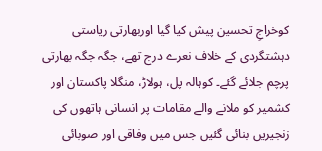کوخراجِ تحسین پیش کیا گیا اوربھارتی ریاستی دہشتگردی کے خلاف نعرے درج تھے، جگہ جگہ بھارتی پرچم جلائے گئے۔ کوہالہ پل، ہولاڑ، منگلا پاکستان اور کشمیر کو ملانے والے مقامات پر انسانی ہاتھوں کی زنجیریں بنائی گئیں جس میں وفاقی اور صوبائی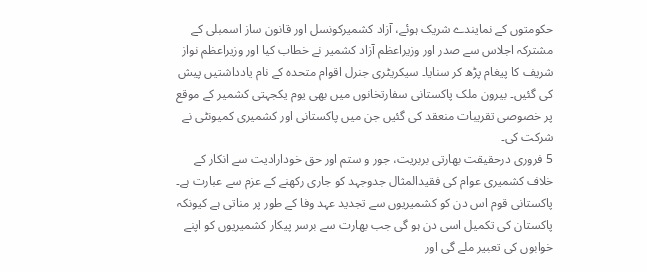حکومتوں کے نمایندے شریک ہوئے، آزاد کشمیرکونسل اور قانون ساز اسمبلی کے مشترکہ اجلاس سے صدر اور وزیراعظم آزاد کشمیر نے خطاب کیا اور وزیراعظم نواز شریف کا پیغام پڑھ کر سنایا۔ سیکریٹری جنرل اقوام متحدہ کے نام یادداشتیں پیش کی گئیں۔ بیرون ملک پاکستانی سفارتخانوں میں بھی یوم یکجہتی کشمیر کے موقع پر خصوصی تقریبات منعقد کی گئیں جن میں پاکستانی اور کشمیری کمیونٹی نے شرکت کی۔
5 فروری درحقیقت بھارتی بربریت، جور و ستم اور حق خودارادیت سے انکار کے خلاف کشمیری عوام کی فقیدالمثال جدوجہد کو جاری رکھنے کے عزم سے عبارت ہے۔ پاکستانی قوم اس دن کو کشمیریوں سے تجدید عہد وفا کے طور پر مناتی ہے کیونکہ پاکستان کی تکمیل اسی دن ہو گی جب بھارت سے برسر پیکار کشمیریوں کو اپنے خوابوں کی تعبیر ملے گی اور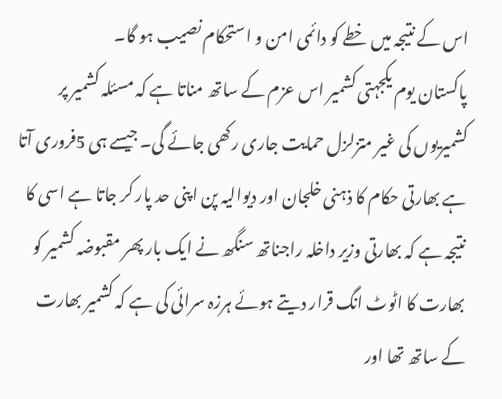اس کے نتیجہ میں خطے کو دائمی امن و استحکام نصیب ہو گا۔
پاکستان یوم یکجہتی کشمیر اس عزم کے ساتھ مناتا ہے کہ مسئلہ کشمیر پر کشمیریوں کی غیر متزلزل حمایت جاری رکھی جائے گی۔ جیسے ہی 5فروری آتا ہے بھارتی حکام کا ذہنی خلجان اور دیوالیہ پن اپنی حد پار کر جاتا ہے اسی کا نتیجہ ہے کہ بھارتی وزیر داخلہ راجناتھ سنگھ نے ایک بار پھر مقبوضہ کشمیر کو بھارت کا اٹوٹ انگ قرار دیتے ہوئے ہرزہ سرائی کی ہے کہ کشمیر بھارت کے ساتھ تھا اور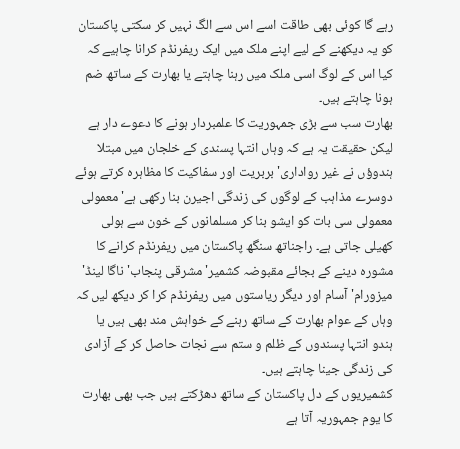رہے گا کوئی بھی طاقت اسے اس سے الگ نہیں کر سکتی پاکستان کو یہ دیکھنے کے لیے اپنے ملک میں ایک ریفرنڈم کرانا چاہیے کہ کیا اس کے لوگ اسی ملک میں رہنا چاہتے یا بھارت کے ساتھ ضم ہونا چاہتے ہیں۔
بھارت سب سے بڑی جمہوریت کا علمبردار ہونے کا دعوے دار ہے لیکن حقیقت یہ ہے کہ وہاں انتہا پسندی کے خلجان میں مبتلا ہندوؤں نے غیر رواداری' بربریت اور سفاکیت کا مظاہرہ کرتے ہوئے دوسرے مذاہب کے لوگوں کی زندگی اجیرن بنا رکھی ہے' معمولی معمولی سی بات کو ایشو بنا کر مسلمانوں کے خون سے ہولی کھیلی جاتی ہے۔ راجناتھ سنگھ پاکستان میں ریفرنڈم کرانے کا مشورہ دینے کے بجائے مقبوضہ کشمیر' مشرقی پنجاب' ناگا لینڈ' میزورام' آسام اور دیگر ریاستوں میں ریفرنڈم کرا کر دیکھ لیں کہ وہاں کے عوام بھارت کے ساتھ رہنے کے خواہش مند بھی ہیں یا ہندو انتہا پسندوں کے ظلم و ستم سے نجات حاصل کر کے آزادی کی زندگی جینا چاہتے ہیں۔
کشمیریوں کے دل پاکستان کے ساتھ دھڑکتے ہیں جب بھی بھارت کا یوم جمہوریہ آتا ہے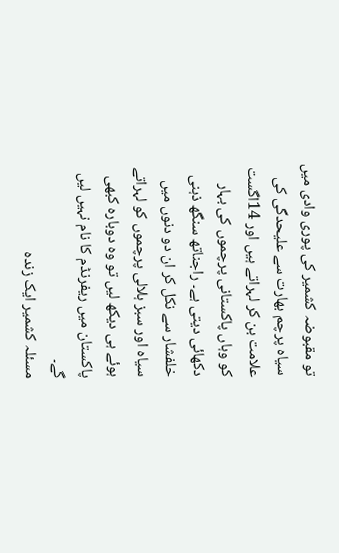تو مقبوضہ کشمیر کی پوری وادی میں سیاہ پرچم بھارت سے علیحدگی کی علامت بن کر لہراتے ہیں اور 14اگست کو وہاں پاکستانی پرچموں کی بہار دکھائی دیتی ہے۔ راجناتھ سنگھ ذہنی خلفشار سے نکل کر ان دو دنوں میں سیاہ اور سبز ہلالی پرچموں کو لہراتے ہوئے ہی دیکھ لیں تو وہ دوبارہ کبھی پاکستان میں ریفرنڈم کا نام نہیں لیں گے۔
مسئلہ کشمیر ایک زندہ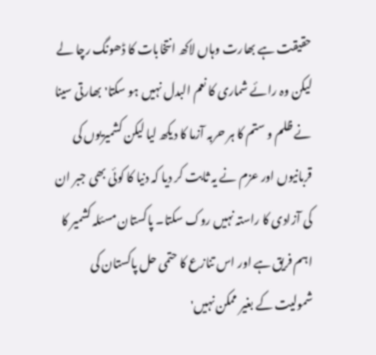حقیقت ہے بھارت وہاں لاکھ انتخابات کا ڈھونگ رچا لے لیکن وہ رائے شماری کا نعم البدل نہیں ہو سکتا' بھارتی سینا نے ظلم و ستم کا ہر حربہ آزما کا دیکھ لیا لیکن کشمیریوں کی قربانیوں اور عزم نے یہ ثابت کر دیا کہ دنیا کا کوئی بھی جبر ان کی آزادی کا راستہ نہیں روک سکتا۔ پاکستان مسئلہ کشمیر کا اہم فریق ہے اور اس تنازع کا حتمی حل پاکستان کی شمولیت کے بغیر ممکن نہیں'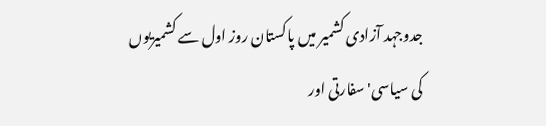جدوجہد آزادی کشمیر میں پاکستان روز اول سے کشمیریوں کی سیاسی' سفارتی اور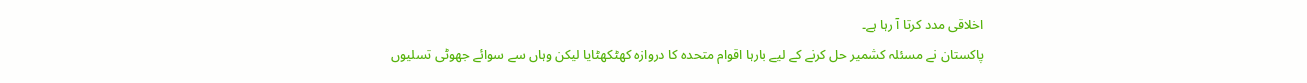اخلاقی مدد کرتا آ رہا ہے۔
پاکستان نے مسئلہ کشمیر حل کرنے کے لیے بارہا اقوام متحدہ کا دروازہ کھٹکھٹایا لیکن وہاں سے سوائے جھوٹی تسلیوں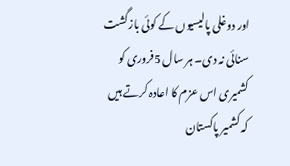اور دوغلی پالیسیوں کے کوئی بازگشت سنائی نہ دی۔ ہر سال 5فروری کو کشمیری اس عزم کا اعادہ کرتے ہیں کہ کشمیر پاکستان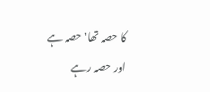کا حصہ تھا' حصہ ہے اور حصہ رہے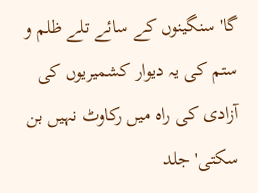گا' سنگینوں کے سائے تلے ظلم و ستم کی یہ دیوار کشمیریوں کی آزادی کی راہ میں رکاوٹ نہیں بن سکتی' جلد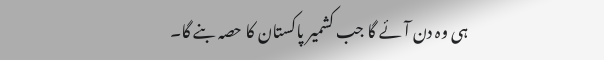ہی وہ دن آئے گا جب کشمیر پاکستان کا حصہ بنے گا۔